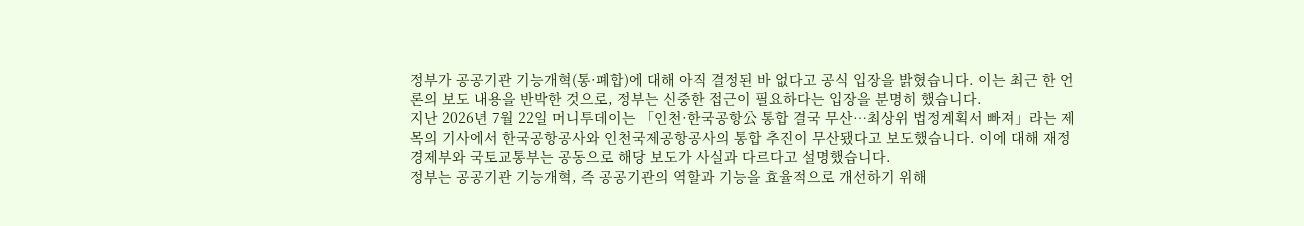정부가 공공기관 기능개혁(통·폐합)에 대해 아직 결정된 바 없다고 공식 입장을 밝혔습니다. 이는 최근 한 언론의 보도 내용을 반박한 것으로, 정부는 신중한 접근이 필요하다는 입장을 분명히 했습니다.
지난 2026년 7월 22일 머니투데이는 「인천·한국공항公 통합 결국 무산…최상위 법정계획서 빠져」라는 제목의 기사에서 한국공항공사와 인천국제공항공사의 통합 추진이 무산됐다고 보도했습니다. 이에 대해 재정경제부와 국토교통부는 공동으로 해당 보도가 사실과 다르다고 설명했습니다.
정부는 공공기관 기능개혁, 즉 공공기관의 역할과 기능을 효율적으로 개선하기 위해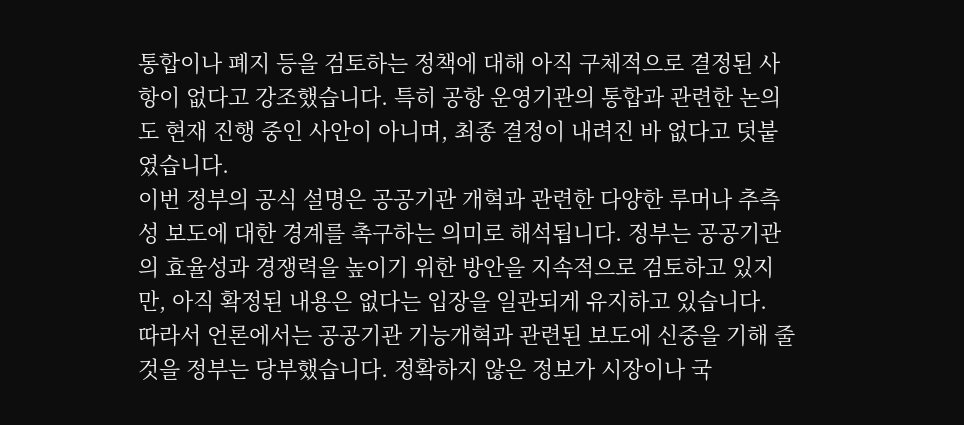통합이나 폐지 등을 검토하는 정책에 대해 아직 구체적으로 결정된 사항이 없다고 강조했습니다. 특히 공항 운영기관의 통합과 관련한 논의도 현재 진행 중인 사안이 아니며, 최종 결정이 내려진 바 없다고 덧붙였습니다.
이번 정부의 공식 설명은 공공기관 개혁과 관련한 다양한 루머나 추측성 보도에 대한 경계를 촉구하는 의미로 해석됩니다. 정부는 공공기관의 효율성과 경쟁력을 높이기 위한 방안을 지속적으로 검토하고 있지만, 아직 확정된 내용은 없다는 입장을 일관되게 유지하고 있습니다.
따라서 언론에서는 공공기관 기능개혁과 관련된 보도에 신중을 기해 줄 것을 정부는 당부했습니다. 정확하지 않은 정보가 시장이나 국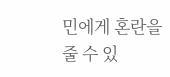민에게 혼란을 줄 수 있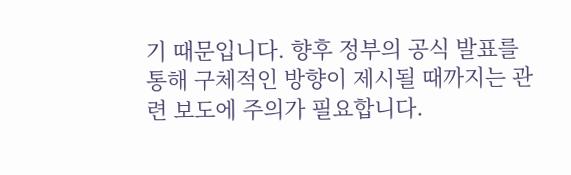기 때문입니다. 향후 정부의 공식 발표를 통해 구체적인 방향이 제시될 때까지는 관련 보도에 주의가 필요합니다.